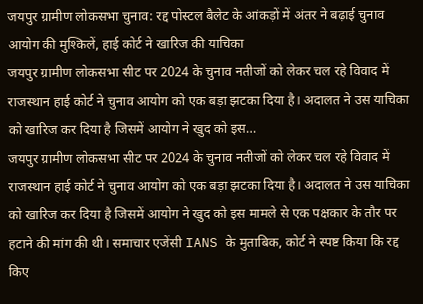जयपुर ग्रामीण लोकसभा चुनाव: रद्द पोस्टल बैलेट के आंकड़ों में अंतर ने बढ़ाई चुनाव आयोग की मुश्किलें, हाई कोर्ट ने खारिज की याचिका
जयपुर ग्रामीण लोकसभा सीट पर 2024 के चुनाव नतीजों को लेकर चल रहे विवाद में राजस्थान हाई कोर्ट ने चुनाव आयोग को एक बड़ा झटका दिया है। अदालत ने उस याचिका को खारिज कर दिया है जिसमें आयोग ने खुद को इस…
जयपुर ग्रामीण लोकसभा सीट पर 2024 के चुनाव नतीजों को लेकर चल रहे विवाद में राजस्थान हाई कोर्ट ने चुनाव आयोग को एक बड़ा झटका दिया है। अदालत ने उस याचिका को खारिज कर दिया है जिसमें आयोग ने खुद को इस मामले से एक पक्षकार के तौर पर हटाने की मांग की थी। समाचार एजेंसी IANS के मुताबिक, कोर्ट ने स्पष्ट किया कि रद्द किए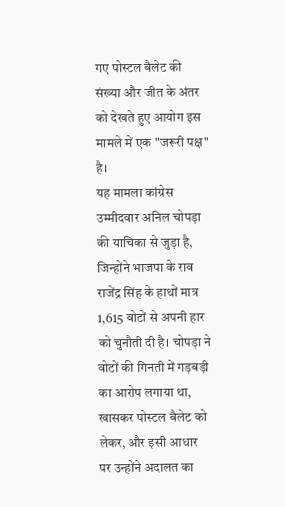गए पोस्टल बैलेट की संख्या और जीत के अंतर को देखते हुए आयोग इस मामले में एक "जरूरी पक्ष" है।
यह मामला कांग्रेस उम्मीदवार अनिल चोपड़ा की याचिका से जुड़ा है, जिन्होंने भाजपा के राव राजेंद्र सिंह के हाथों मात्र 1,615 वोटों से अपनी हार को चुनौती दी है। चोपड़ा ने वोटों की गिनती में गड़बड़ी का आरोप लगाया था, खासकर पोस्टल बैलेट को लेकर, और इसी आधार पर उन्होंने अदालत का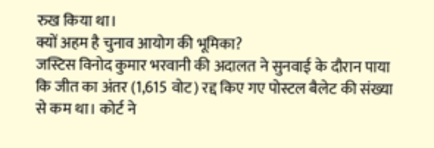रुख किया था।
क्यों अहम है चुनाव आयोग की भूमिका?
जस्टिस विनोद कुमार भरवानी की अदालत ने सुनवाई के दौरान पाया कि जीत का अंतर (1,615 वोट) रद्द किए गए पोस्टल बैलेट की संख्या से कम था। कोर्ट ने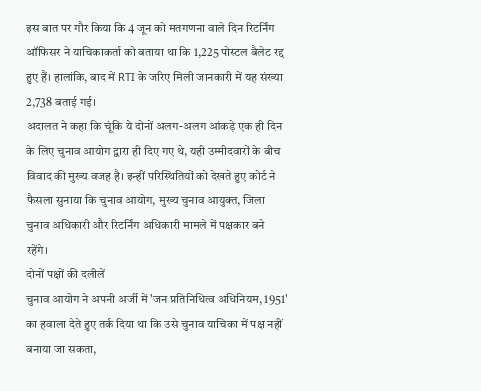इस बात पर गौर किया कि 4 जून को मतगणना वाले दिन रिटर्निंग ऑफिसर ने याचिकाकर्ता को बताया था कि 1,225 पोस्टल बैलेट रद्द हुए हैं। हालांकि, बाद में RTI के जरिए मिली जानकारी में यह संख्या 2,738 बताई गई।
अदालत ने कहा कि चूंकि ये दोनों अलग-अलग आंकड़े एक ही दिन के लिए चुनाव आयोग द्वारा ही दिए गए थे, यही उम्मीदवारों के बीच विवाद की मुख्य वजह है। इन्हीं परिस्थितियों को देखते हुए कोर्ट ने फैसला सुनाया कि चुनाव आयोग, मुख्य चुनाव आयुक्त, जिला चुनाव अधिकारी और रिटर्निंग अधिकारी मामले में पक्षकार बने रहेंगे।
दोनों पक्षों की दलीलें
चुनाव आयोग ने अपनी अर्जी में 'जन प्रतिनिधित्व अधिनियम, 1951' का हवाला देते हुए तर्क दिया था कि उसे चुनाव याचिका में पक्ष नहीं बनाया जा सकता,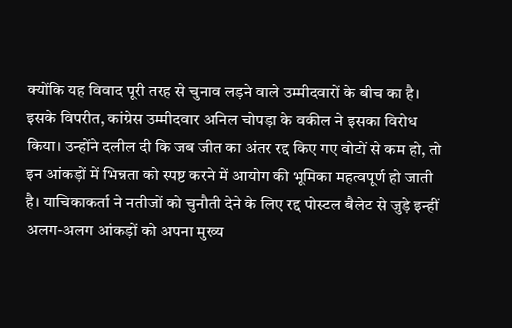क्योंकि यह विवाद पूरी तरह से चुनाव लड़ने वाले उम्मीदवारों के बीच का है।
इसके विपरीत, कांग्रेस उम्मीदवार अनिल चोपड़ा के वकील ने इसका विरोध किया। उन्होंने दलील दी कि जब जीत का अंतर रद्द किए गए वोटों से कम हो, तो इन आंकड़ों में भिन्नता को स्पष्ट करने में आयोग की भूमिका महत्वपूर्ण हो जाती है। याचिकाकर्ता ने नतीजों को चुनौती देने के लिए रद्द पोस्टल बैलेट से जुड़े इन्हीं अलग-अलग आंकड़ों को अपना मुख्य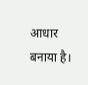आधार बनाया है।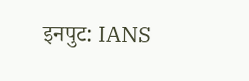इनपुट: IANS